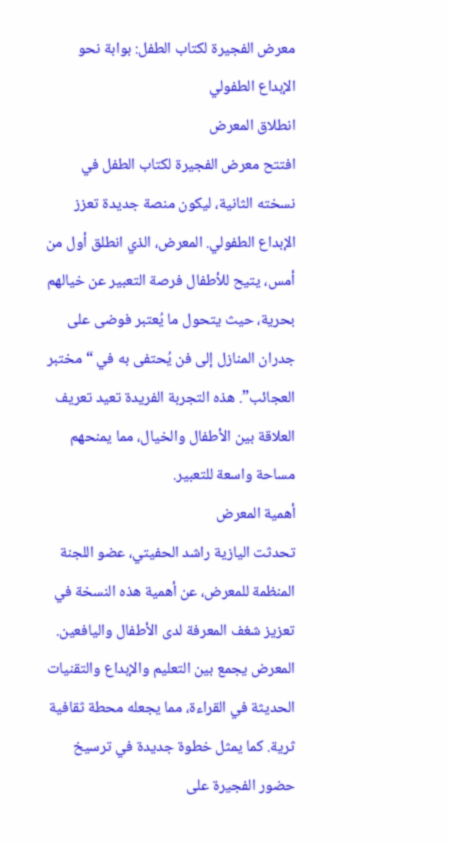معرض الفجيرة لكتاب الطفل: بوابة نحو الإبداع الطفولي
انطلاق المعرض
افتتح معرض الفجيرة لكتاب الطفل في نسخته الثانية، ليكون منصة جديدة تعزز الإبداع الطفولي. المعرض، الذي انطلق أول من أمس، يتيح للأطفال فرصة التعبير عن خيالهم بحرية، حيث يتحول ما يُعتبر فوضى على جدران المنازل إلى فن يُحتفى به في “مختبر العجائب”. هذه التجربة الفريدة تعيد تعريف العلاقة بين الأطفال والخيال، مما يمنحهم مساحة واسعة للتعبير.
أهمية المعرض
تحدثت اليازية راشد الحفيتي، عضو اللجنة المنظمة للمعرض، عن أهمية هذه النسخة في تعزيز شغف المعرفة لدى الأطفال واليافعين. المعرض يجمع بين التعليم والإبداع والتقنيات الحديثة في القراءة، مما يجعله محطة ثقافية ثرية. كما يمثل خطوة جديدة في ترسيخ حضور الفجيرة على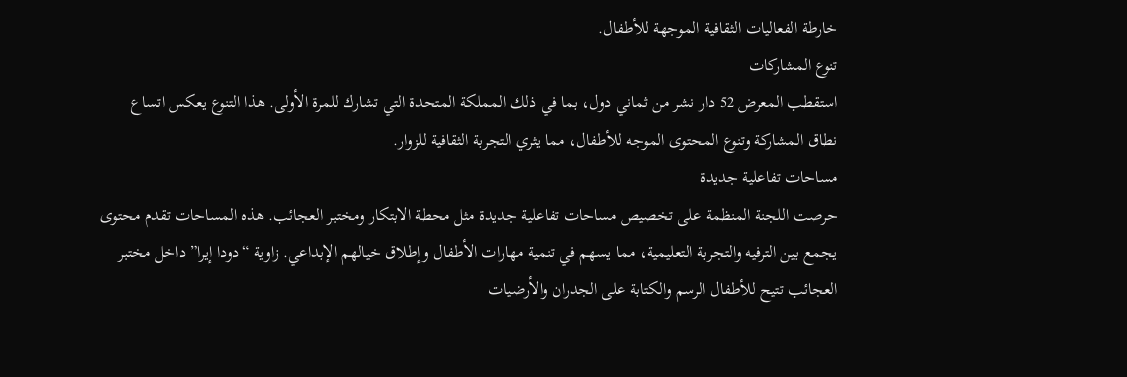خارطة الفعاليات الثقافية الموجهة للأطفال.
تنوع المشاركات
استقطب المعرض 52 دار نشر من ثماني دول، بما في ذلك المملكة المتحدة التي تشارك للمرة الأولى. هذا التنوع يعكس اتساع نطاق المشاركة وتنوع المحتوى الموجه للأطفال، مما يثري التجربة الثقافية للزوار.
مساحات تفاعلية جديدة
حرصت اللجنة المنظمة على تخصيص مساحات تفاعلية جديدة مثل محطة الابتكار ومختبر العجائب. هذه المساحات تقدم محتوى يجمع بين الترفيه والتجربة التعليمية، مما يسهم في تنمية مهارات الأطفال وإطلاق خيالهم الإبداعي. زاوية “دودا إيرا” داخل مختبر العجائب تتيح للأطفال الرسم والكتابة على الجدران والأرضيات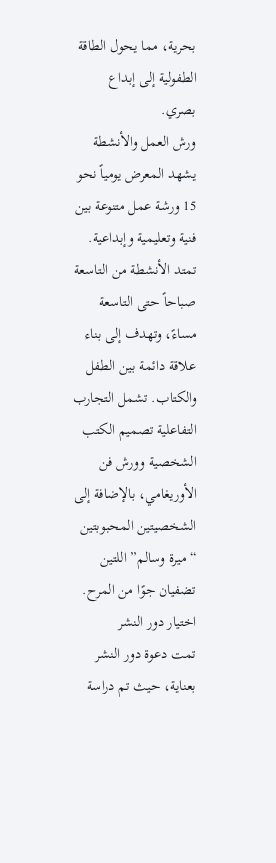بحرية، مما يحول الطاقة الطفولية إلى إبداع بصري.
ورش العمل والأنشطة
يشهد المعرض يومياً نحو 15 ورشة عمل متنوعة بين فنية وتعليمية وإبداعية. تمتد الأنشطة من التاسعة صباحاً حتى التاسعة مساءً، وتهدف إلى بناء علاقة دائمة بين الطفل والكتاب. تشمل التجارب التفاعلية تصميم الكتب الشخصية وورش فن الأوريغامي، بالإضافة إلى الشخصيتين المحبوبتين “ميرة وسالم” اللتين تضفيان جوًا من المرح.
اختيار دور النشر
تمت دعوة دور النشر بعناية، حيث تم دراسة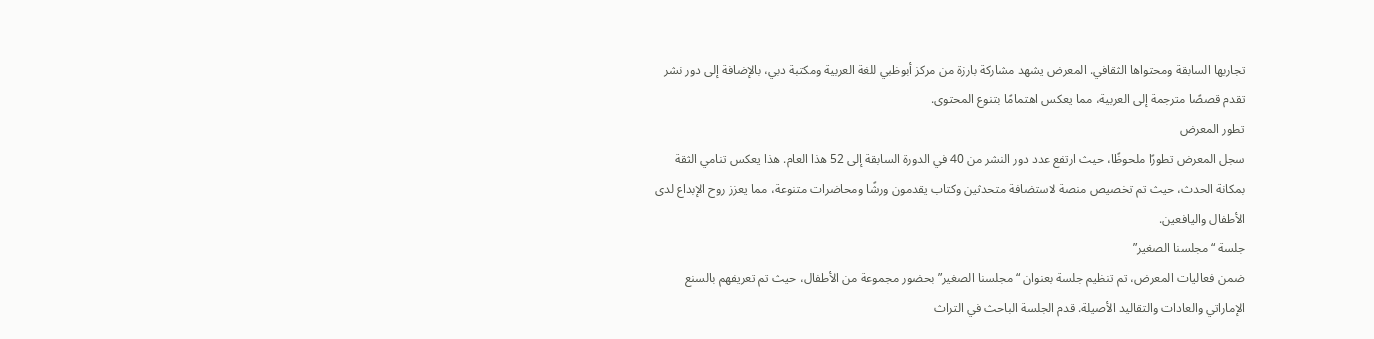تجاربها السابقة ومحتواها الثقافي. المعرض يشهد مشاركة بارزة من مركز أبوظبي للغة العربية ومكتبة دبي، بالإضافة إلى دور نشر تقدم قصصًا مترجمة إلى العربية، مما يعكس اهتمامًا بتنوع المحتوى.
تطور المعرض
سجل المعرض تطورًا ملحوظًا، حيث ارتفع عدد دور النشر من 40 في الدورة السابقة إلى 52 هذا العام. هذا يعكس تنامي الثقة بمكانة الحدث، حيث تم تخصيص منصة لاستضافة متحدثين وكتاب يقدمون ورشًا ومحاضرات متنوعة، مما يعزز روح الإبداع لدى الأطفال واليافعين.
جلسة “مجلسنا الصغير”
ضمن فعاليات المعرض، تم تنظيم جلسة بعنوان “مجلسنا الصغير” بحضور مجموعة من الأطفال، حيث تم تعريفهم بالسنع الإماراتي والعادات والتقاليد الأصيلة. قدم الجلسة الباحث في التراث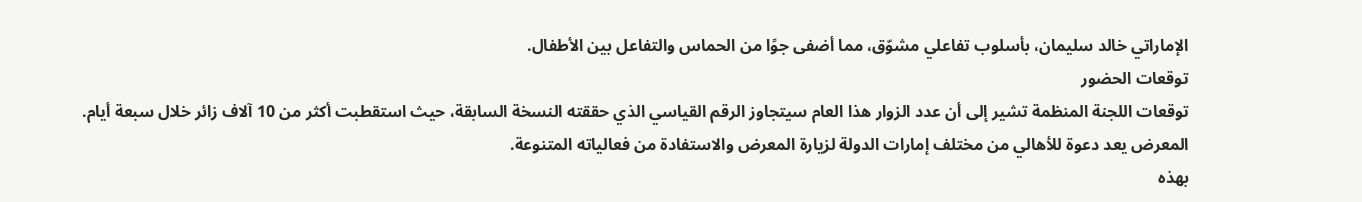الإماراتي خالد سليمان، بأسلوب تفاعلي مشوّق، مما أضفى جوًا من الحماس والتفاعل بين الأطفال.
توقعات الحضور
توقعات اللجنة المنظمة تشير إلى أن عدد الزوار هذا العام سيتجاوز الرقم القياسي الذي حققته النسخة السابقة، حيث استقطبت أكثر من 10 آلاف زائر خلال سبعة أيام. المعرض يعد دعوة للأهالي من مختلف إمارات الدولة لزيارة المعرض والاستفادة من فعالياته المتنوعة.
بهذه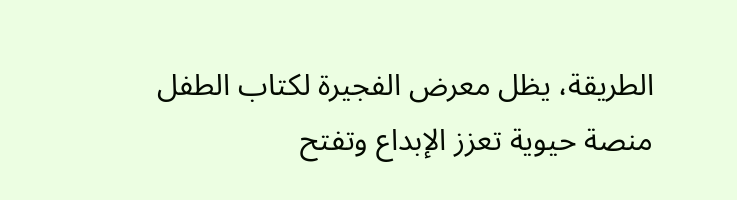الطريقة، يظل معرض الفجيرة لكتاب الطفل منصة حيوية تعزز الإبداع وتفتح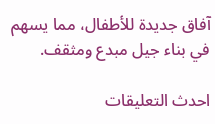آفاق جديدة للأطفال، مما يسهم في بناء جيل مبدع ومثقف.

احدث التعليقات